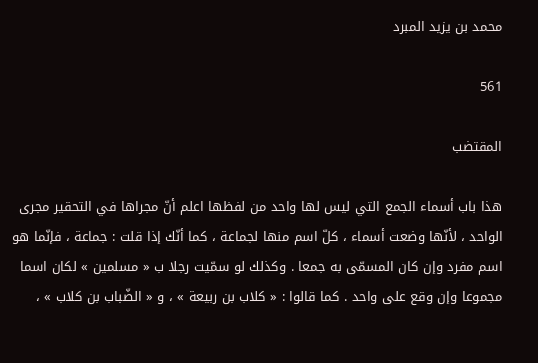محمد بن يزيد المبرد

561

المقتضب

هذا باب أسماء الجمع التي ليس لها واحد من لفظها اعلم أنّ مجراها في التحقير مجرى الواحد ، لأنّها وضعت أسماء ، كلّ اسم منها لجماعة ، كما أنّك إذا قلت : جماعة ، فإنّما هو اسم مفرد وإن كان المسمّى به جمعا . وكذلك لو سمّيت رجلا ب « مسلمين » لكان اسما مجموعا وإن وقع على واحد . كما قالوا : « كلاب بن ربيعة » ، و « الضّباب بن كلاب » ،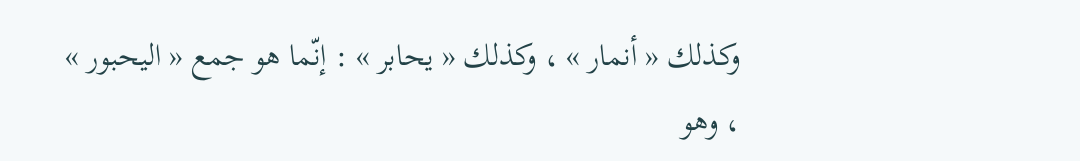وكذلك « أنمار » ، وكذلك « يحابر » : إنّما هو جمع « اليحبور » ، وهو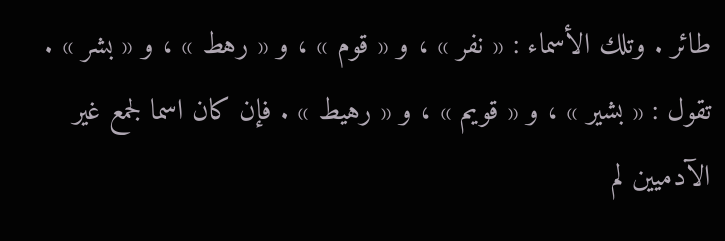طائر . وتلك الأسماء : « نفر » ، و « قوم » ، و « رهط » ، و « بشر » . تقول : « بشير » ، و « قويم » ، و « رهيط » . فإن كان اسما لجمع غير الآدميين لم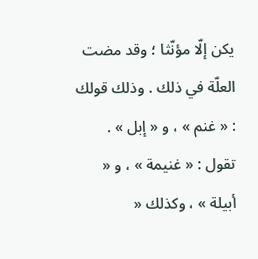يكن إلّا مؤنّثا ؛ وقد مضت العلّة في ذلك . وذلك قولك : « غنم » ، و « إبل » . تقول : « غنيمة » ، و « أبيلة » ، وكذلك «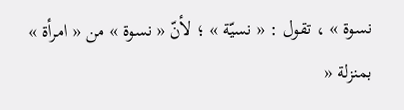نسوة » ، تقول : « نسيّة » ؛ لأنّ « نسوة » من « امرأة » بمنزلة «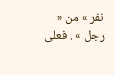نفر » من « رجل » . فعلى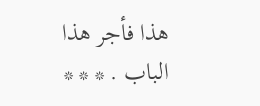هذا فأجر هذا الباب . * * *